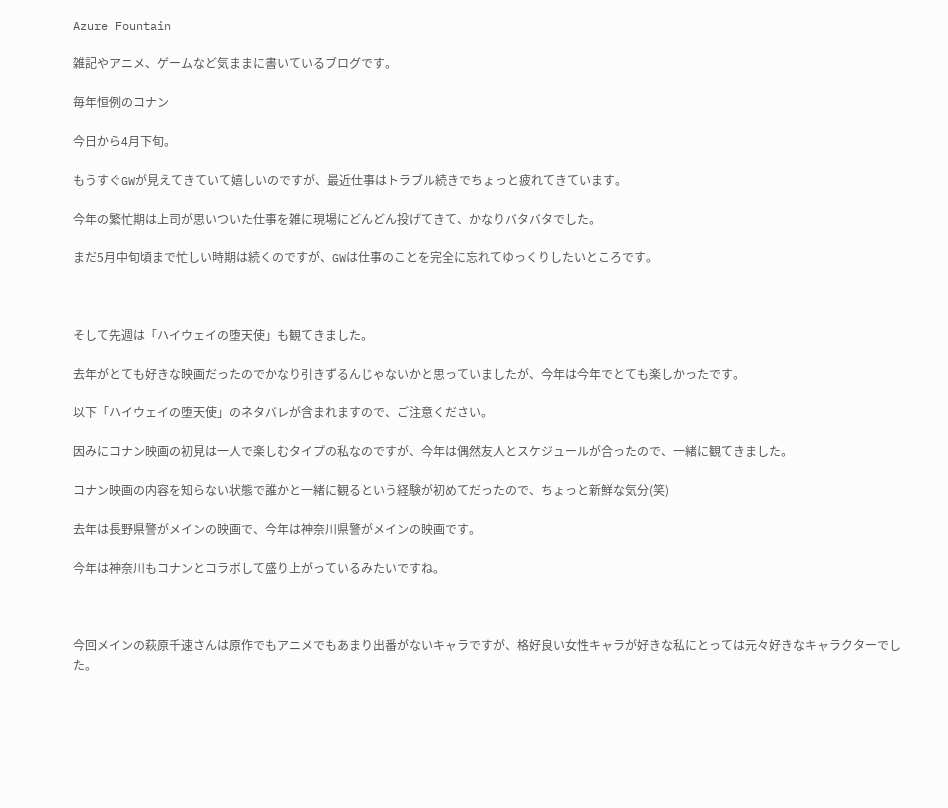Azure Fountain

雑記やアニメ、ゲームなど気ままに書いているブログです。

毎年恒例のコナン

今日から4月下旬。

もうすぐGWが見えてきていて嬉しいのですが、最近仕事はトラブル続きでちょっと疲れてきています。

今年の繁忙期は上司が思いついた仕事を雑に現場にどんどん投げてきて、かなりバタバタでした。

まだ5月中旬頃まで忙しい時期は続くのですが、GWは仕事のことを完全に忘れてゆっくりしたいところです。



そして先週は「ハイウェイの堕天使」も観てきました。

去年がとても好きな映画だったのでかなり引きずるんじゃないかと思っていましたが、今年は今年でとても楽しかったです。

以下「ハイウェイの堕天使」のネタバレが含まれますので、ご注意ください。

因みにコナン映画の初見は一人で楽しむタイプの私なのですが、今年は偶然友人とスケジュールが合ったので、一緒に観てきました。

コナン映画の内容を知らない状態で誰かと一緒に観るという経験が初めてだったので、ちょっと新鮮な気分(笑)

去年は長野県警がメインの映画で、今年は神奈川県警がメインの映画です。

今年は神奈川もコナンとコラボして盛り上がっているみたいですね。



今回メインの萩原千速さんは原作でもアニメでもあまり出番がないキャラですが、格好良い女性キャラが好きな私にとっては元々好きなキャラクターでした。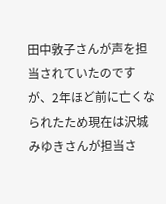田中敦子さんが声を担当されていたのですが、2年ほど前に亡くなられたため現在は沢城みゆきさんが担当さ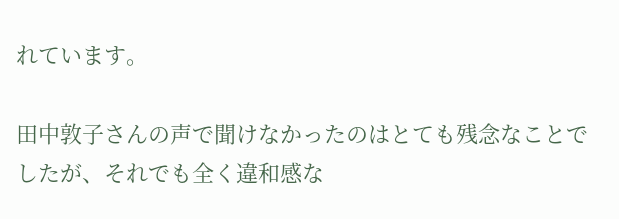れています。

田中敦子さんの声で聞けなかったのはとても残念なことでしたが、それでも全く違和感な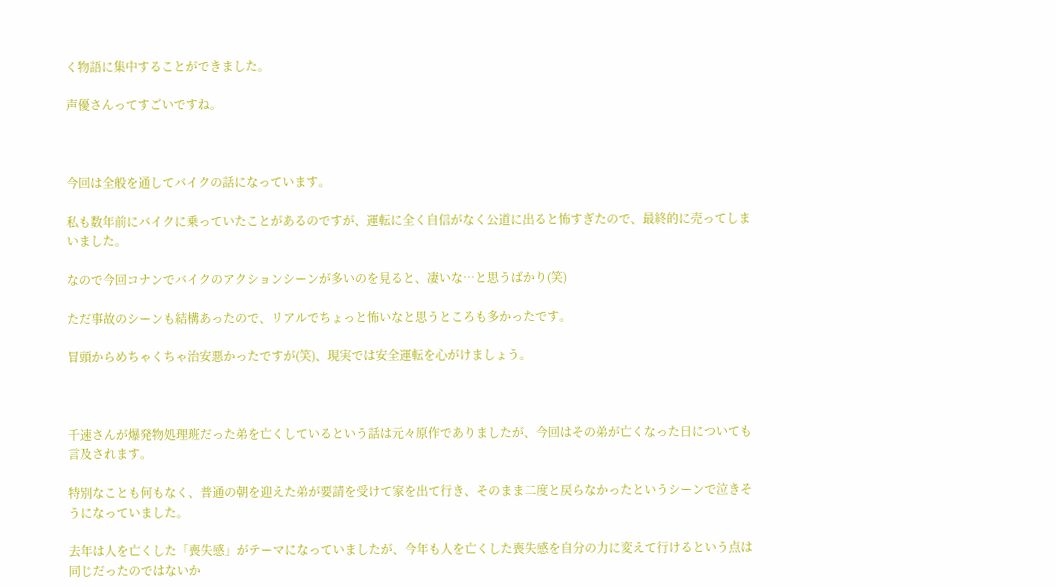く物語に集中することができました。

声優さんってすごいですね。



今回は全般を通してバイクの話になっています。

私も数年前にバイクに乗っていたことがあるのですが、運転に全く自信がなく公道に出ると怖すぎたので、最終的に売ってしまいました。

なので今回コナンでバイクのアクションシーンが多いのを見ると、凄いな…と思うばかり(笑)

ただ事故のシーンも結構あったので、リアルでちょっと怖いなと思うところも多かったです。

冒頭からめちゃくちゃ治安悪かったですが(笑)、現実では安全運転を心がけましょう。



千速さんが爆発物処理班だった弟を亡くしているという話は元々原作でありましたが、今回はその弟が亡くなった日についても言及されます。

特別なことも何もなく、普通の朝を迎えた弟が要請を受けて家を出て行き、そのまま二度と戻らなかったというシーンで泣きそうになっていました。

去年は人を亡くした「喪失感」がテーマになっていましたが、今年も人を亡くした喪失感を自分の力に変えて行けるという点は同じだったのではないか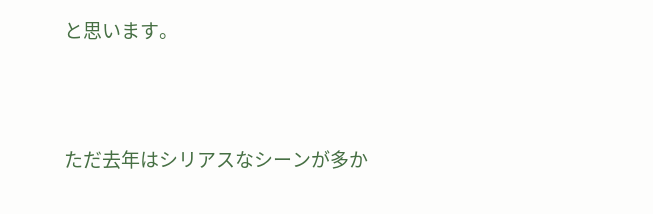と思います。



ただ去年はシリアスなシーンが多か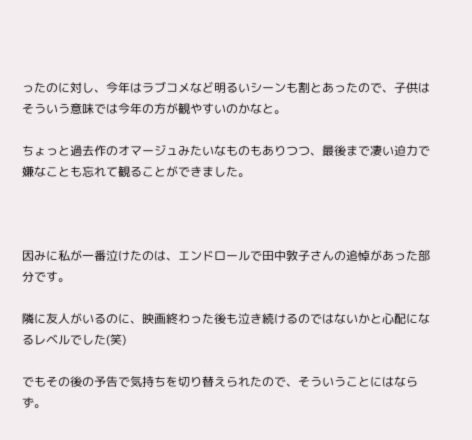ったのに対し、今年はラブコメなど明るいシーンも割とあったので、子供はそういう意味では今年の方が観やすいのかなと。

ちょっと過去作のオマージュみたいなものもありつつ、最後まで凄い迫力で嫌なことも忘れて観ることができました。



因みに私が一番泣けたのは、エンドロールで田中敦子さんの追悼があった部分です。

隣に友人がいるのに、映画終わった後も泣き続けるのではないかと心配になるレベルでした(笑)

でもその後の予告で気持ちを切り替えられたので、そういうことにはならず。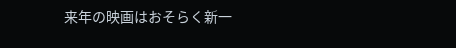来年の映画はおそらく新一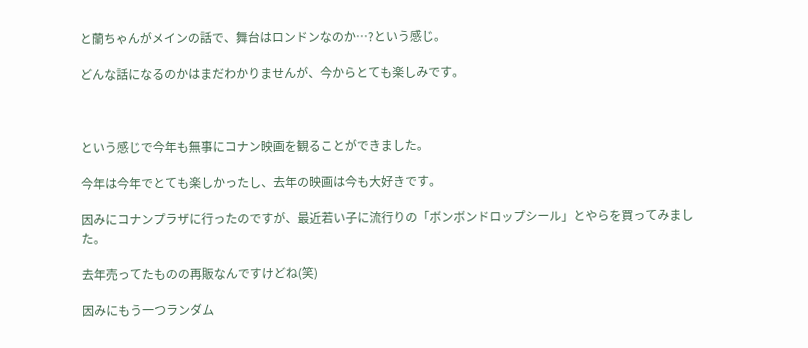と蘭ちゃんがメインの話で、舞台はロンドンなのか…?という感じ。

どんな話になるのかはまだわかりませんが、今からとても楽しみです。



という感じで今年も無事にコナン映画を観ることができました。

今年は今年でとても楽しかったし、去年の映画は今も大好きです。

因みにコナンプラザに行ったのですが、最近若い子に流行りの「ボンボンドロップシール」とやらを買ってみました。

去年売ってたものの再販なんですけどね(笑)

因みにもう一つランダム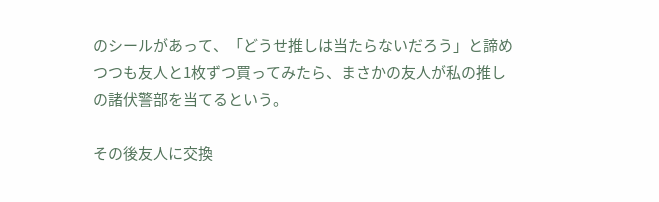のシールがあって、「どうせ推しは当たらないだろう」と諦めつつも友人と1枚ずつ買ってみたら、まさかの友人が私の推しの諸伏警部を当てるという。

その後友人に交換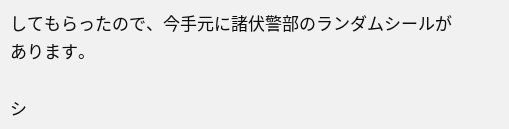してもらったので、今手元に諸伏警部のランダムシールがあります。

シ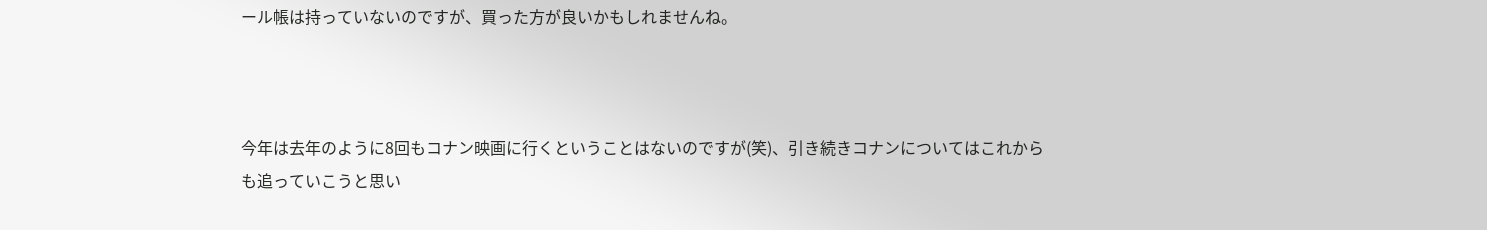ール帳は持っていないのですが、買った方が良いかもしれませんね。



今年は去年のように8回もコナン映画に行くということはないのですが(笑)、引き続きコナンについてはこれからも追っていこうと思い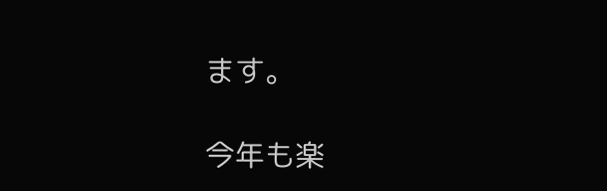ます。

今年も楽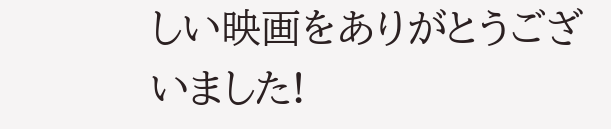しい映画をありがとうございました!